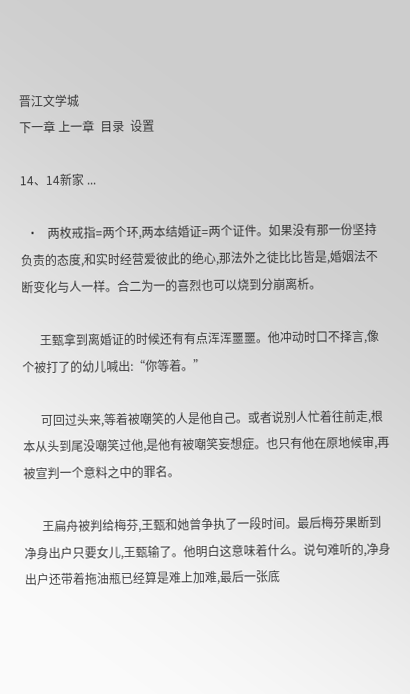晋江文学城
下一章 上一章  目录  设置

14、14新家 ...

  •   两枚戒指=两个环,两本结婚证=两个证件。如果没有那一份坚持负责的态度,和实时经营爱彼此的绝心,那法外之徒比比皆是,婚姻法不断变化与人一样。合二为一的喜烈也可以烧到分崩离析。

      王甄拿到离婚证的时候还有有点浑浑噩噩。他冲动时口不择言,像个被打了的幼儿喊出:“你等着。”

      可回过头来,等着被嘲笑的人是他自己。或者说别人忙着往前走,根本从头到尾没嘲笑过他,是他有被嘲笑妄想症。也只有他在原地候审,再被宣判一个意料之中的罪名。

      王扁舟被判给梅芬,王甄和她曾争执了一段时间。最后梅芬果断到净身出户只要女儿,王甄输了。他明白这意味着什么。说句难听的,净身出户还带着拖油瓶已经算是难上加难,最后一张底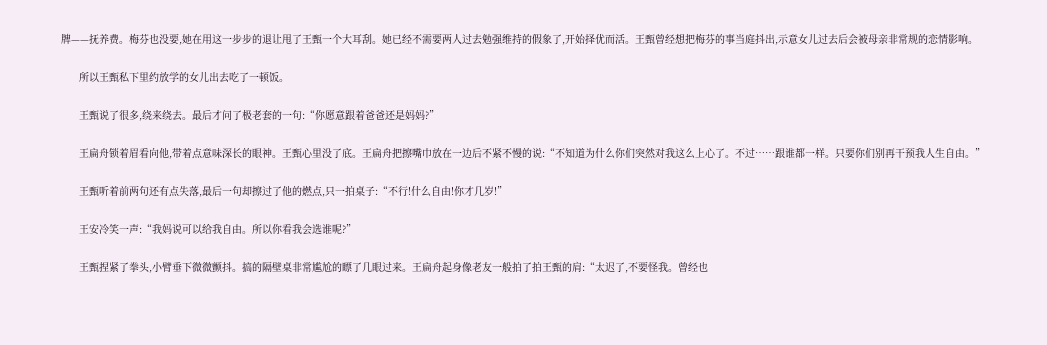牌——抚养费。梅芬也没要,她在用这一步步的退让甩了王甄一个大耳刮。她已经不需要两人过去勉强维持的假象了,开始择优而活。王甄曾经想把梅芬的事当庭抖出,示意女儿过去后会被母亲非常规的恋情影响。

      所以王甄私下里约放学的女儿出去吃了一顿饭。

      王甄说了很多,绕来绕去。最后才问了极老套的一句:“你愿意跟着爸爸还是妈妈?”

      王扁舟锁着眉看向他,带着点意味深长的眼神。王甄心里没了底。王扁舟把擦嘴巾放在一边后不紧不慢的说:“不知道为什么你们突然对我这么上心了。不过……跟谁都一样。只要你们别再干预我人生自由。”

      王甄听着前两句还有点失落,最后一句却擦过了他的燃点,只一拍桌子:“不行!什么自由!你才几岁!”

      王安冷笑一声:“我妈说可以给我自由。所以你看我会选谁呢?”

      王甄捏紧了拳头,小臂垂下微微颤抖。搞的隔壁桌非常尴尬的瞟了几眼过来。王扁舟起身像老友一般拍了拍王甄的肩:“太迟了,不要怪我。曾经也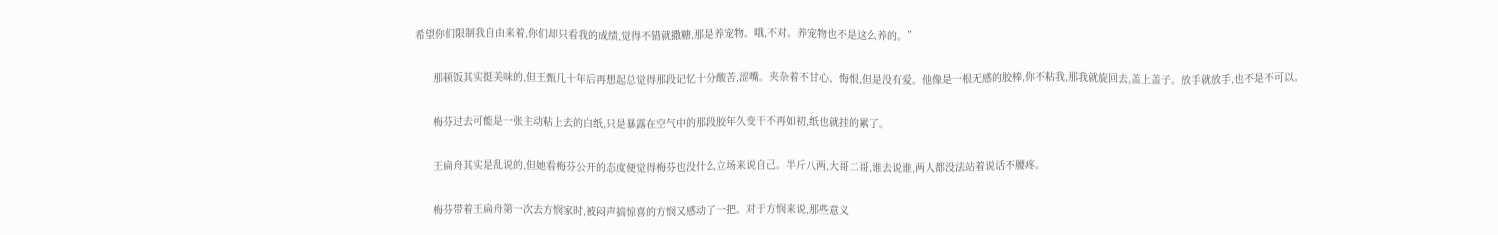希望你们限制我自由来着,你们却只看我的成绩,觉得不错就撒糖,那是养宠物。哦,不对。养宠物也不是这么养的。”

      那顿饭其实挺美味的,但王甄几十年后再想起总觉得那段记忆十分酸苦,涩嘴。夹杂着不甘心、悔恨,但是没有爱。他像是一根无感的胶棒,你不粘我,那我就旋回去,盖上盖子。放手就放手,也不是不可以。

      梅芬过去可能是一张主动粘上去的白纸,只是暴露在空气中的那段胶年久变干不再如初,纸也就挂的累了。

      王扁舟其实是乱说的,但她看梅芬公开的态度便觉得梅芬也没什么立场来说自己。半斤八两,大哥二哥,谁去说谁,两人都没法站着说话不腰疼。

      梅芬带着王扁舟第一次去方悯家时,被闷声搞惊喜的方悯又感动了一把。对于方悯来说,那些意义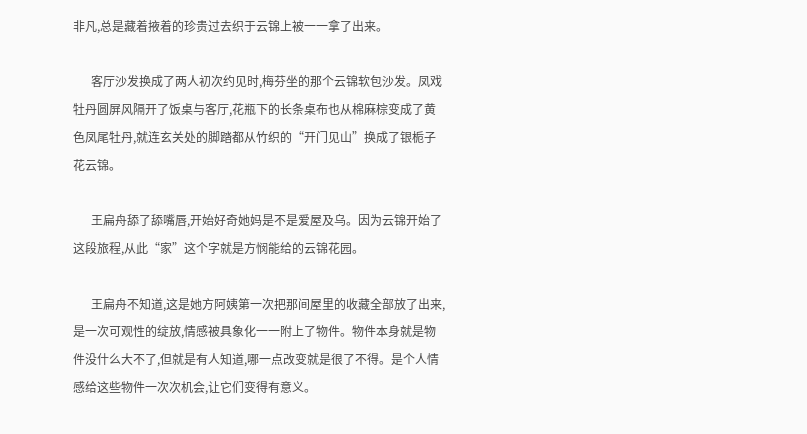非凡,总是藏着掖着的珍贵过去织于云锦上被一一拿了出来。

      客厅沙发换成了两人初次约见时,梅芬坐的那个云锦软包沙发。凤戏牡丹圆屏风隔开了饭桌与客厅,花瓶下的长条桌布也从棉麻棕变成了黄色凤尾牡丹,就连玄关处的脚踏都从竹织的“开门见山”换成了银栀子花云锦。

      王扁舟舔了舔嘴唇,开始好奇她妈是不是爱屋及乌。因为云锦开始了这段旅程,从此“家”这个字就是方悯能给的云锦花园。

      王扁舟不知道,这是她方阿姨第一次把那间屋里的收藏全部放了出来,是一次可观性的绽放,情感被具象化一一附上了物件。物件本身就是物件没什么大不了,但就是有人知道,哪一点改变就是很了不得。是个人情感给这些物件一次次机会,让它们变得有意义。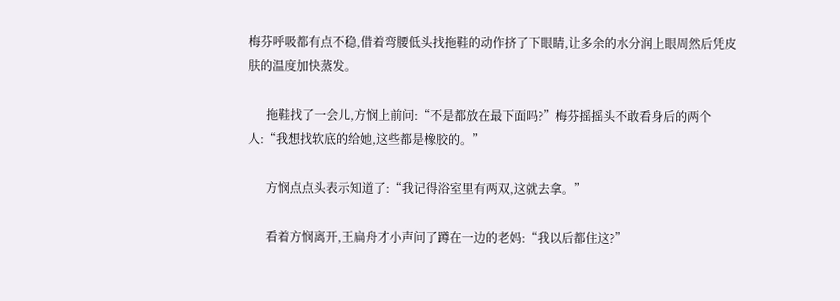梅芬呼吸都有点不稳,借着弯腰低头找拖鞋的动作挤了下眼睛,让多余的水分润上眼周然后凭皮肤的温度加快蒸发。

      拖鞋找了一会儿,方悯上前问:“不是都放在最下面吗?”梅芬摇摇头不敢看身后的两个人:“我想找软底的给她,这些都是橡胶的。”

      方悯点点头表示知道了:“我记得浴室里有两双,这就去拿。”

      看着方悯离开,王扁舟才小声问了蹲在一边的老妈:“我以后都住这?”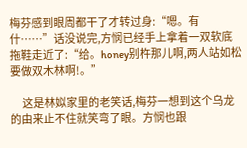梅芬感到眼周都干了才转过身:“嗯。有什……”话没说完,方悯已经手上拿着一双软底拖鞋走近了:“给。honey别杵那儿啊,两人站如松要做双木林啊!。”

      这是林姒家里的老笑话,梅芬一想到这个乌龙的由来止不住就笑弯了眼。方悯也跟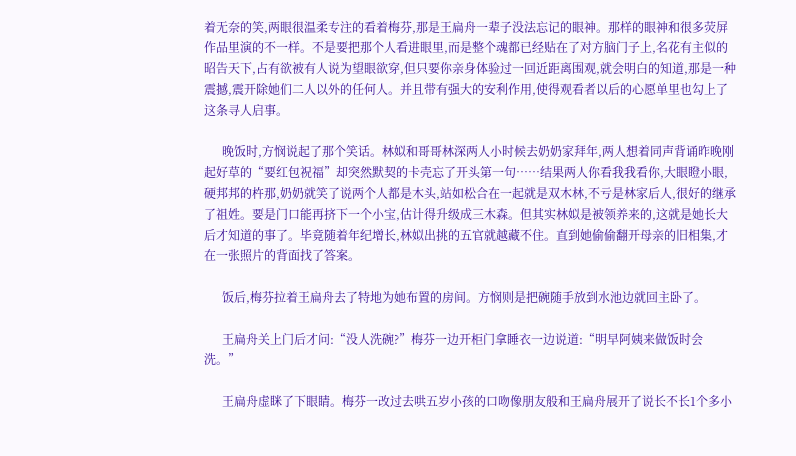着无奈的笑,两眼很温柔专注的看着梅芬,那是王扁舟一辈子没法忘记的眼神。那样的眼神和很多荧屏作品里演的不一样。不是要把那个人看进眼里,而是整个魂都已经贴在了对方脑门子上,名花有主似的昭告天下,占有欲被有人说为望眼欲穿,但只要你亲身体验过一回近距离围观,就会明白的知道,那是一种震撼,震开除她们二人以外的任何人。并且带有强大的安利作用,使得观看者以后的心愿单里也勾上了这条寻人启事。

      晚饭时,方悯说起了那个笑话。林姒和哥哥林深两人小时候去奶奶家拜年,两人想着同声背诵昨晚刚起好草的“要红包祝福”却突然默契的卡壳忘了开头第一句……结果两人你看我我看你,大眼瞪小眼,硬邦邦的杵那,奶奶就笑了说两个人都是木头,站如松合在一起就是双木林,不亏是林家后人,很好的继承了祖姓。要是门口能再挤下一个小宝,估计得升级成三木森。但其实林姒是被领养来的,这就是她长大后才知道的事了。毕竟随着年纪增长,林姒出挑的五官就越藏不住。直到她偷偷翻开母亲的旧相集,才在一张照片的背面找了答案。

      饭后,梅芬拉着王扁舟去了特地为她布置的房间。方悯则是把碗随手放到水池边就回主卧了。

      王扁舟关上门后才问:“没人洗碗?”梅芬一边开柜门拿睡衣一边说道:“明早阿姨来做饭时会洗。”

      王扁舟虚眯了下眼睛。梅芬一改过去哄五岁小孩的口吻像朋友般和王扁舟展开了说长不长1个多小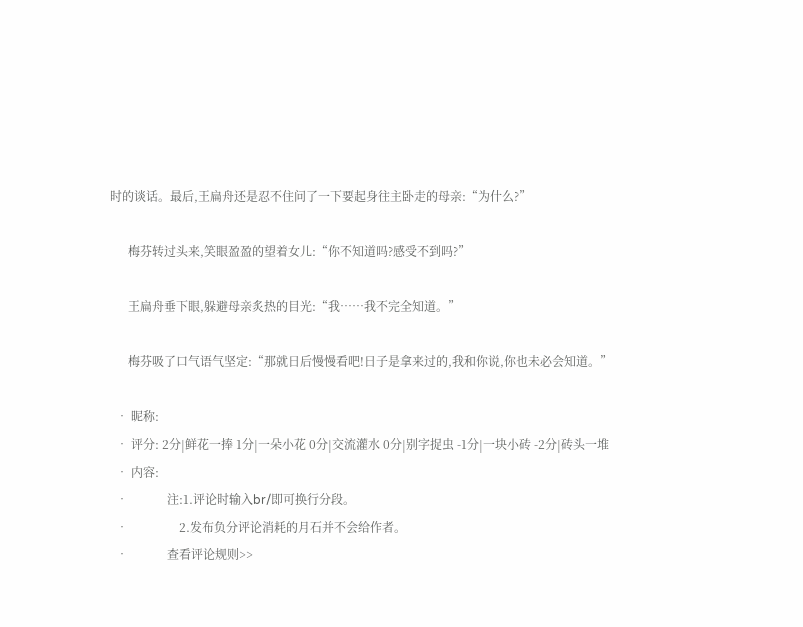时的谈话。最后,王扁舟还是忍不住问了一下要起身往主卧走的母亲:“为什么?”

      梅芬转过头来,笑眼盈盈的望着女儿:“你不知道吗?感受不到吗?”

      王扁舟垂下眼,躲避母亲炙热的目光:“我……我不完全知道。”

      梅芬吸了口气语气坚定:“那就日后慢慢看吧!日子是拿来过的,我和你说,你也未必会知道。”

  • 昵称:
  • 评分: 2分|鲜花一捧 1分|一朵小花 0分|交流灌水 0分|别字捉虫 -1分|一块小砖 -2分|砖头一堆
  • 内容:
  •             注:1.评论时输入br/即可换行分段。
  •                 2.发布负分评论消耗的月石并不会给作者。
  •             查看评论规则>>